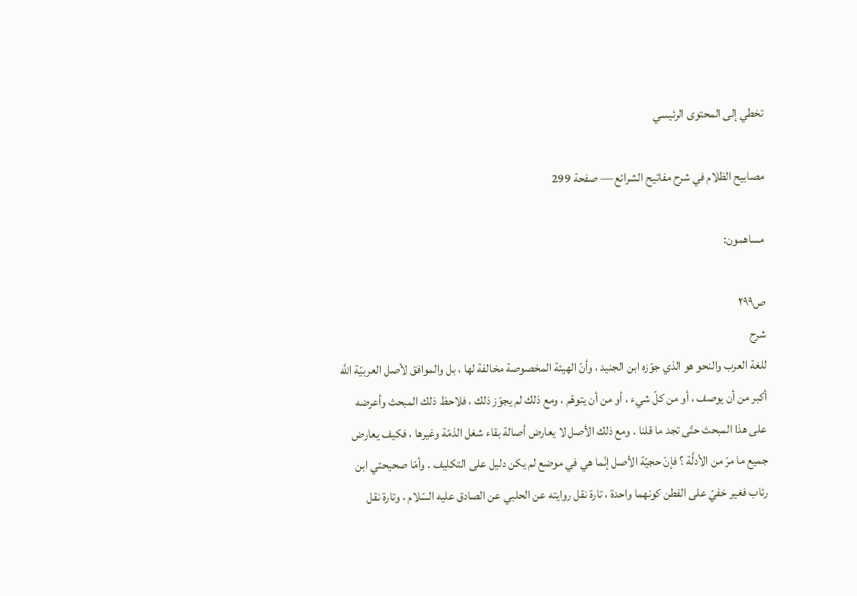تخطي إلى المحتوى الرئيسي

مصابيح الظلام في شرح مفاتيح الشرائع — صفحة 299

مساهمون:

ص٢٩٩
شرح
للغة العرب والنحو هو الذي جوّزه ابن الجنيد ، وأنّ الهيئة المخصوصة مخالفة لها ، بل والموافق لأصل العربيّة اللَّه أكبر من أن يوصف ، أو من كلّ شيء ، أو من أن يتوهّم ، ومع ذلك لم يجوّز ذلك ، فلاحظ ذلك المبحث وأعرضه على هذا المبحث حتّى تجد ما قلنا . ومع ذلك الأصل لا يعارض أصالة بقاء شغل الذمّة وغيرها ، فكيف يعارض جميع ما مرّ من الأدلَّة ؟ فإنّ حجيّة الأصل إنّما هي في موضع لم يكن دليل على التكليف . وأمّا صحيحتي ابن رئاب فغير خفيّ على الفطن كونهما واحدة ، تارة نقل روايته عن الحلبي عن الصادق عليه السّلام ، وتارة نقل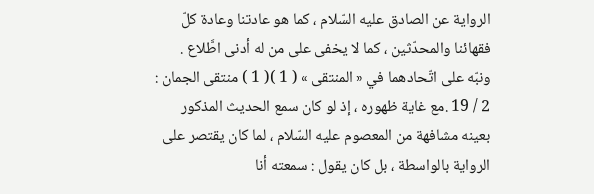الرواية عن الصادق عليه السّلام ، كما هو عادتنا وعادة كلّ فقهائنا والمحدّثين ، كما لا يخفى على من له أدنى اطَّلاع . ونبّه على اتّحادهما في « المنتقى » ( 1 )( 1 ) منتقى الجمان : 2 / 19 .مع غاية ظهوره ، إذ لو كان سمع الحديث المذكور بعينه مشافهة من المعصوم عليه السّلام ، لما كان يقتصر على الرواية بالواسطة ، بل كان يقول : سمعته أنا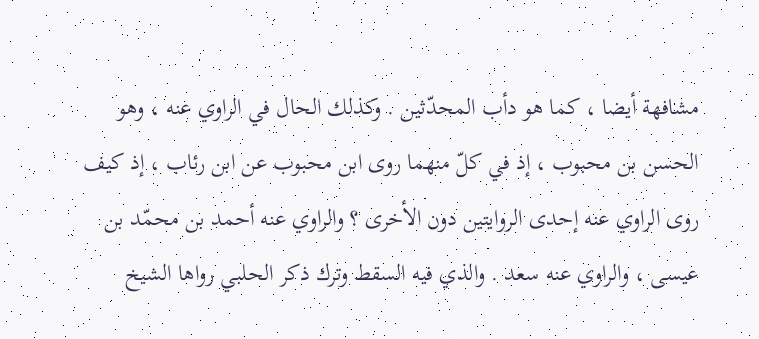مشافهة أيضا ، كما هو دأب المحدّثين . وكذلك الحال في الراوي عنه ، وهو الحسن بن محبوب ، إذ في كلّ منهما روى ابن محبوب عن ابن رئاب ، إذ كيف روى الراوي عنه إحدى الروايتين دون الأخرى ؟ والراوي عنه أحمد بن محمّد بن عيسى ، والراوي عنه سعد . والذي فيه السقط وترك ذكر الحلبي رواها الشيخ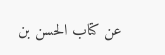عن كتاب الحسن بن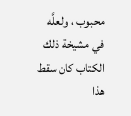محبوب ، ولعلَّه في مشيخة ذلك الكتاب كان سقط هذا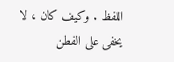اللفظ . وكيف كان ، لا يخفى على الفطن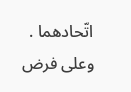اتّحادهما . وعلى فرض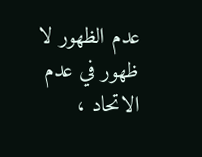عدم الظهور لا ظهور في عدم الاتحاد ،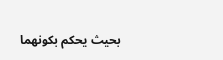بحيث يحكم بكونهما